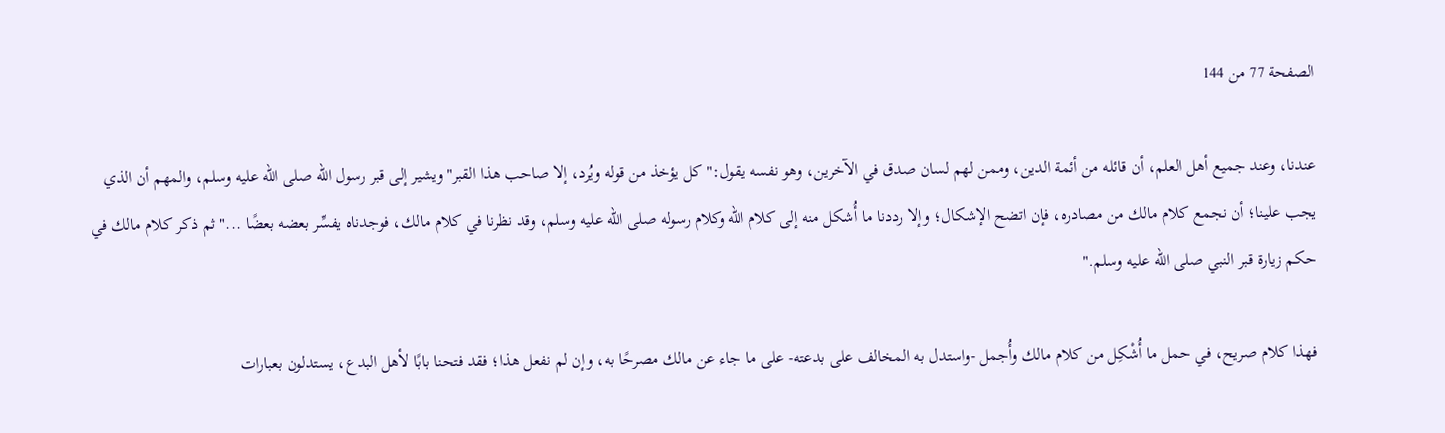الصفحة 77 من 144

عندنا، وعند جميع أهل العلم، أن قائله من أئمة الدين، وممن لهم لسان صدق في الآخرين، وهو نفسه يقول:"كل يؤخذ من قوله ويُرد، إلا صاحب هذا القبر"ويشير إلى قبر رسول الله صلى الله عليه وسلم، والمهم أن الذي يجب علينا؛ أن نجمع كلام مالك من مصادره، فإن اتضح الإشكال؛ وإلا رددنا ما أُشكل منه إلى كلام الله وكلام رسوله صلى الله عليه وسلم، وقد نظرنا في كلام مالك، فوجدناه يفسِّر بعضه بعضًا ..."ثم ذكر كلام مالك في حكم زيارة قبر النبي صلى الله عليه وسلم."

فهذا كلام صريح، في حمل ما أُشْكِل من كلام مالك وأُجمل -واستدل به المخالف على بدعته- على ما جاء عن مالك مصرحًا به، وإن لم نفعل هذا؛ فقد فتحنا بابًا لأهل البدع، يستدلون بعبارات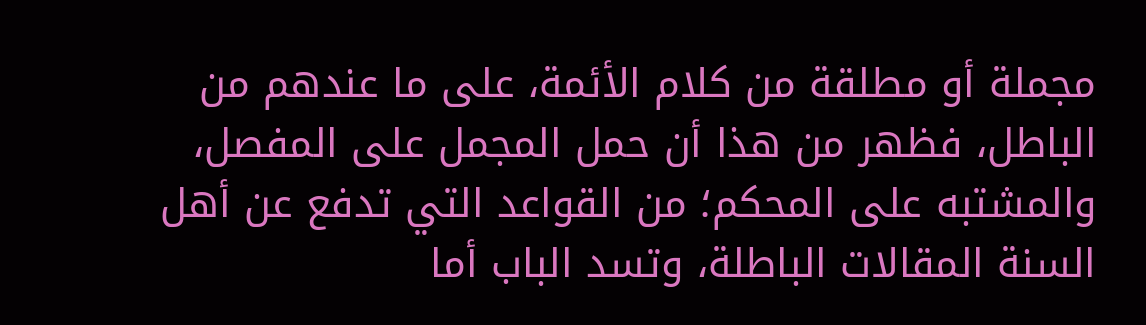مجملة أو مطلقة من كلام الأئمة، على ما عندهم من الباطل، فظهر من هذا أن حمل المجمل على المفصل، والمشتبه على المحكم؛ من القواعد التي تدفع عن أهل السنة المقالات الباطلة، وتسد الباب أما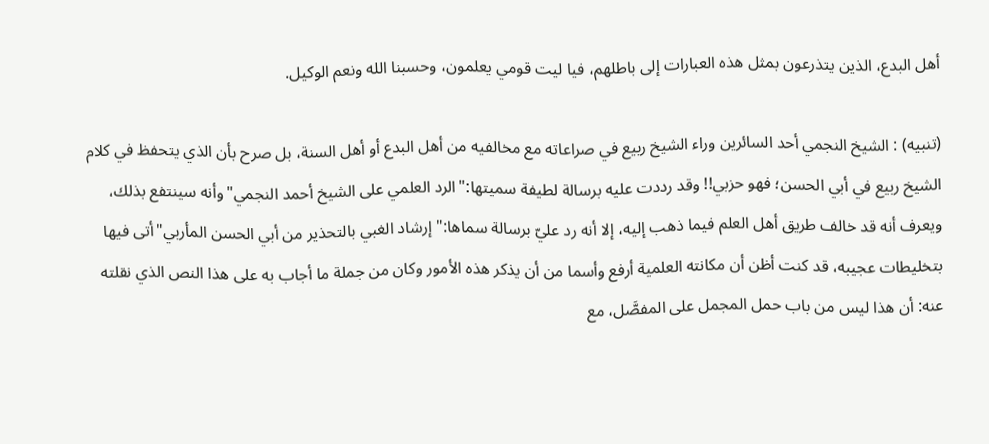أهل البدع، الذين يتذرعون بمثل هذه العبارات إلى باطلهم، فيا ليت قومي يعلمون، وحسبنا الله ونعم الوكيل.

(تنبيه) : الشيخ النجمي أحد السائرين وراء الشيخ ربيع في صراعاته مع مخالفيه من أهل البدع أو أهل السنة، بل صرح بأن الذي يتحفظ في كلام الشيخ ربيع في أبي الحسن؛ فهو حزبي!! وقد رددت عليه برسالة لطيفة سميتها:"الرد العلمي على الشيخ أحمد النجمي"وأنه سينتفع بذلك، ويعرف أنه قد خالف طريق أهل العلم فيما ذهب إليه، إلا أنه رد عليّ برسالة سماها:"إرشاد الغبي بالتحذير من أبي الحسن المأربي"أتى فيها بتخليطات عجيبه، قد كنت أظن أن مكانته العلمية أرفع وأسما من أن يذكر هذه الأمور وكان من جملة ما أجاب به على هذا النص الذي نقلته عنه: أن هذا ليس من باب حمل المجمل على المفصَّل، مع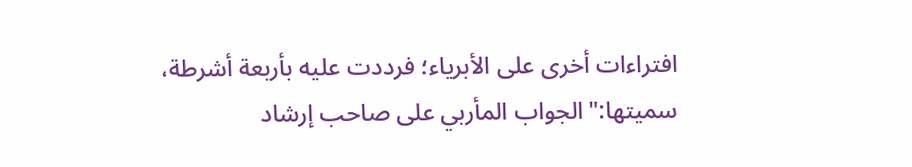افتراءات أخرى على الأبرياء؛ فرددت عليه بأربعة أشرطة، سميتها:"الجواب المأربي على صاحب إرشاد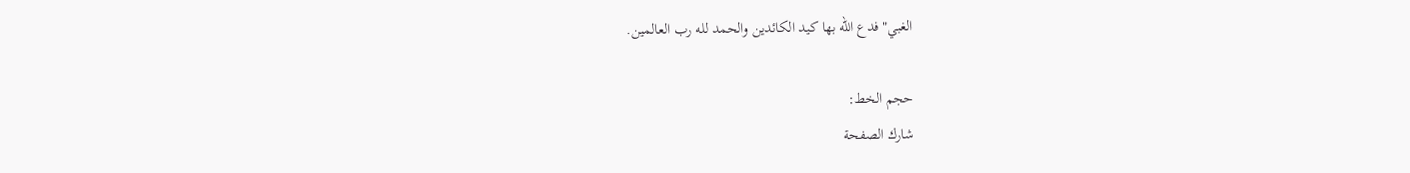الغبي"فدع الله بها كيد الكائدين والحمد لله رب العالمين.

حجم الخط:
شارك الصفحة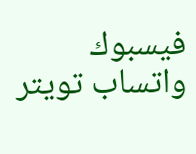فيسبوك واتساب تويتر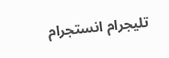تليجرام انستجرام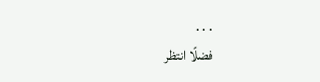. . .
فضلًا انتظر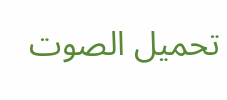تحميل الصوت